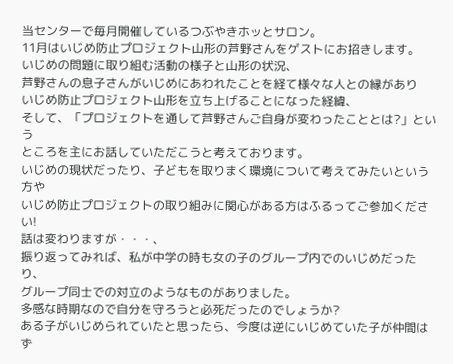当センターで毎月開催しているつぶやきホッとサロン。
11月はいじめ防止プロジェクト山形の芦野さんをゲストにお招きします。
いじめの問題に取り組む活動の様子と山形の状況、
芦野さんの息子さんがいじめにあわれたことを経て様々な人との縁があり
いじめ防止プロジェクト山形を立ち上げることになった経緯、
そして、「プロジェクトを通して芦野さんご自身が変わったこととは?」という
ところを主にお話していただこうと考えております。
いじめの現状だったり、子どもを取りまく環境について考えてみたいという方や
いじめ防止プロジェクトの取り組みに関心がある方はふるってご参加ください!
話は変わりますが・・・、
振り返ってみれば、私が中学の時も女の子のグループ内でのいじめだったり、
グループ同士での対立のようなものがありました。
多感な時期なので自分を守ろうと必死だったのでしょうか?
ある子がいじめられていたと思ったら、今度は逆にいじめていた子が仲間はず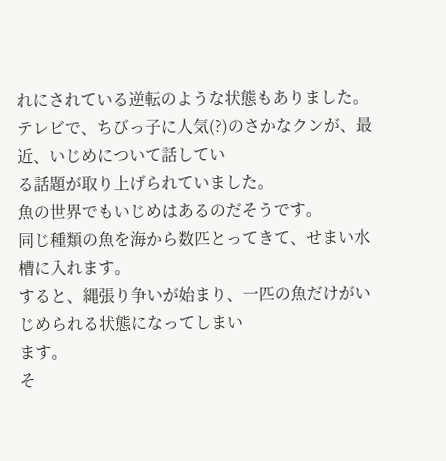れにされている逆転のような状態もありました。
テレビで、ちびっ子に人気(?)のさかなクンが、最近、いじめについて話してい
る話題が取り上げられていました。
魚の世界でもいじめはあるのだそうです。
同じ種類の魚を海から数匹とってきて、せまい水槽に入れます。
すると、縄張り争いが始まり、一匹の魚だけがいじめられる状態になってしまい
ます。
そ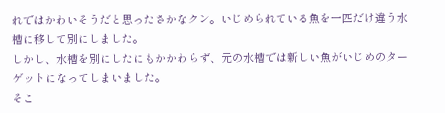れではかわいそうだと思ったさかなクン。いじめられている魚を一匹だけ違う水
槽に移して別にしました。
しかし、水槽を別にしたにもかかわらず、元の水槽では新しい魚がいじめのター
ゲットになってしまいました。
そこ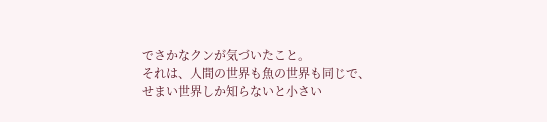でさかなクンが気づいたこと。
それは、人間の世界も魚の世界も同じで、せまい世界しか知らないと小さい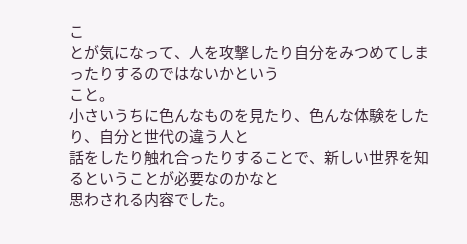こ
とが気になって、人を攻撃したり自分をみつめてしまったりするのではないかという
こと。
小さいうちに色んなものを見たり、色んな体験をしたり、自分と世代の違う人と
話をしたり触れ合ったりすることで、新しい世界を知るということが必要なのかなと
思わされる内容でした。